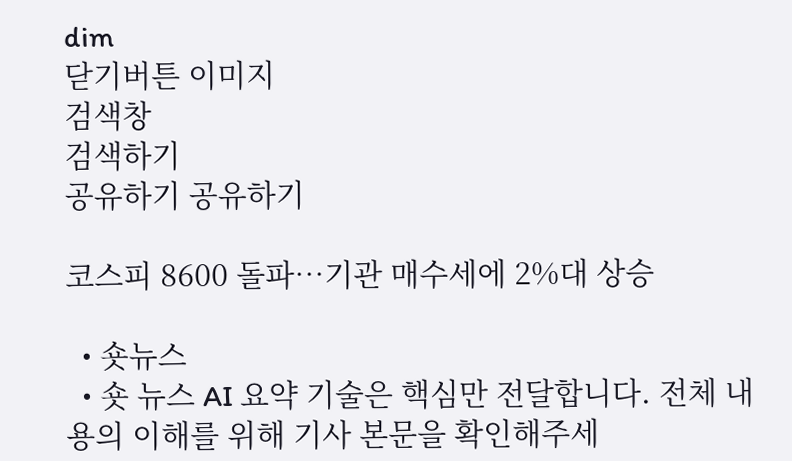dim
닫기버튼 이미지
검색창
검색하기
공유하기 공유하기

코스피 8600 돌파…기관 매수세에 2%대 상승

  • 숏뉴스
  • 숏 뉴스 AI 요약 기술은 핵심만 전달합니다. 전체 내용의 이해를 위해 기사 본문을 확인해주세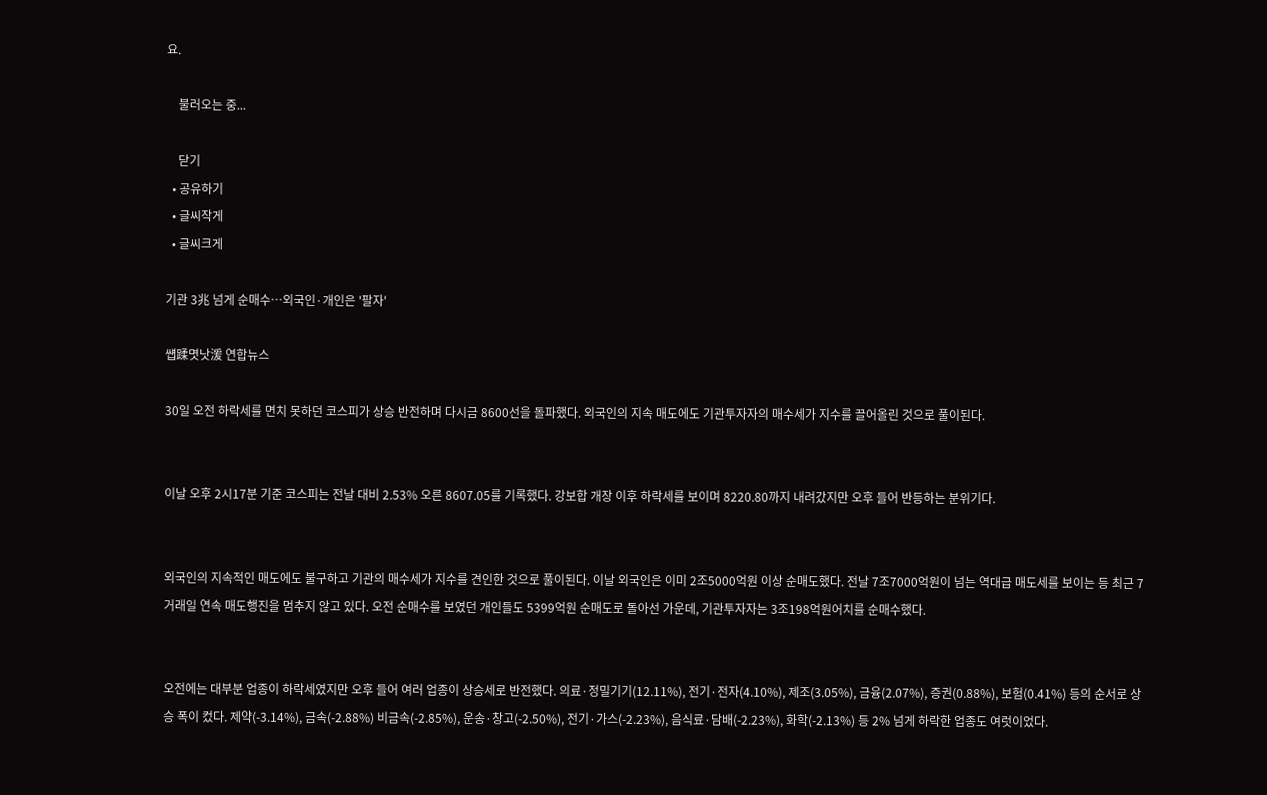요.

    불러오는 중...

    닫기
  • 공유하기
  • 글씨작게
  • 글씨크게

기관 3兆 넘게 순매수…외국인·개인은 '팔자'

썝蹂몃낫湲 연합뉴스

30일 오전 하락세를 면치 못하던 코스피가 상승 반전하며 다시금 8600선을 돌파했다. 외국인의 지속 매도에도 기관투자자의 매수세가 지수를 끌어올린 것으로 풀이된다.


이날 오후 2시17분 기준 코스피는 전날 대비 2.53% 오른 8607.05를 기록했다. 강보합 개장 이후 하락세를 보이며 8220.80까지 내려갔지만 오후 들어 반등하는 분위기다.


외국인의 지속적인 매도에도 불구하고 기관의 매수세가 지수를 견인한 것으로 풀이된다. 이날 외국인은 이미 2조5000억원 이상 순매도했다. 전날 7조7000억원이 넘는 역대급 매도세를 보이는 등 최근 7거래일 연속 매도행진을 멈추지 않고 있다. 오전 순매수를 보였던 개인들도 5399억원 순매도로 돌아선 가운데, 기관투자자는 3조198억원어치를 순매수했다.


오전에는 대부분 업종이 하락세였지만 오후 들어 여러 업종이 상승세로 반전했다. 의료·정밀기기(12.11%), 전기·전자(4.10%), 제조(3.05%), 금융(2.07%), 증권(0.88%), 보험(0.41%) 등의 순서로 상승 폭이 컸다. 제약(-3.14%), 금속(-2.88%) 비금속(-2.85%), 운송·창고(-2.50%), 전기·가스(-2.23%), 음식료·담배(-2.23%), 화학(-2.13%) 등 2% 넘게 하락한 업종도 여럿이었다.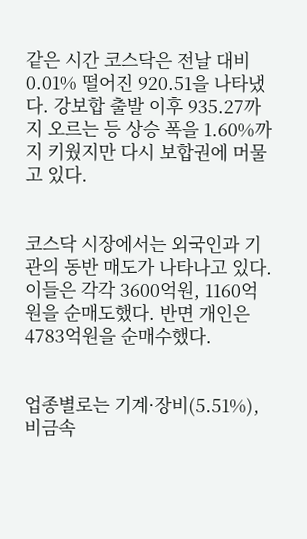같은 시간 코스닥은 전날 대비 0.01% 떨어진 920.51을 나타냈다. 강보합 출발 이후 935.27까지 오르는 등 상승 폭을 1.60%까지 키웠지만 다시 보합권에 머물고 있다.


코스닥 시장에서는 외국인과 기관의 동반 매도가 나타나고 있다. 이들은 각각 3600억원, 1160억원을 순매도했다. 반면 개인은 4783억원을 순매수했다.


업종별로는 기계·장비(5.51%), 비금속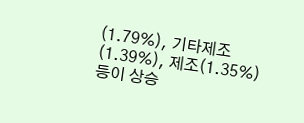(1.79%), 기타제조(1.39%), 제조(1.35%) 등이 상승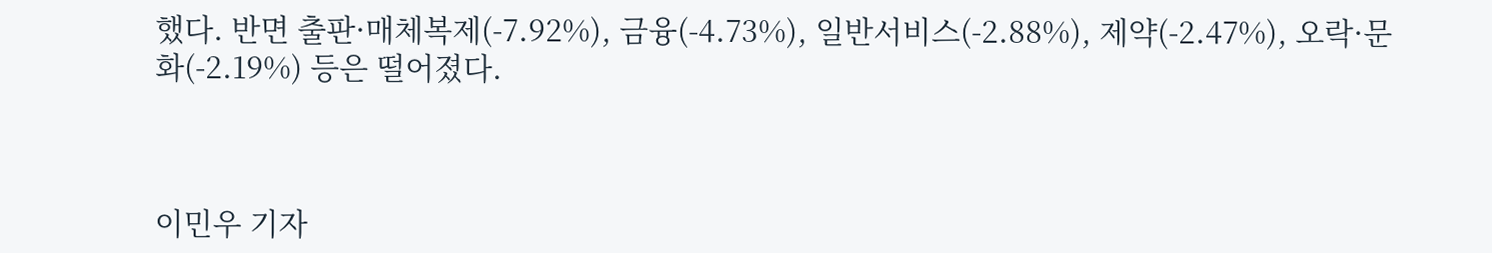했다. 반면 출판·매체복제(-7.92%), 금융(-4.73%), 일반서비스(-2.88%), 제약(-2.47%), 오락·문화(-2.19%) 등은 떨어졌다.



이민우 기자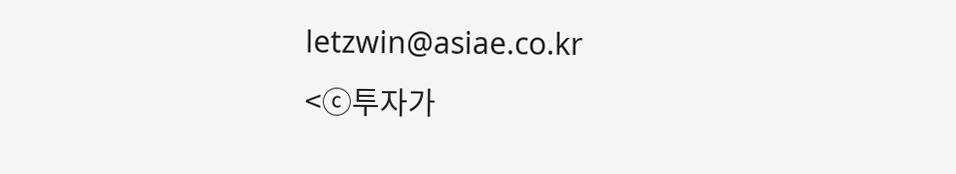letzwin@asiae.co.kr
<ⓒ투자가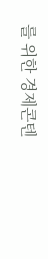를 위한 경제콘텐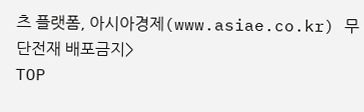츠 플랫폼, 아시아경제(www.asiae.co.kr) 무단전재 배포금지>
TOP